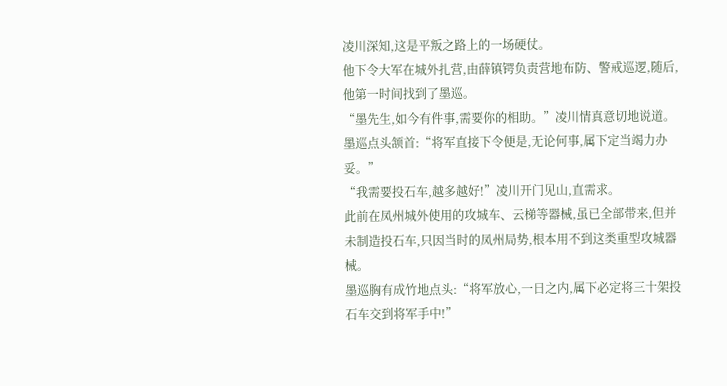凌川深知,这是平叛之路上的一场硬仗。
他下令大军在城外扎营,由薛镇锷负责营地布防、警戒巡逻,随后,他第一时间找到了墨巡。
“墨先生,如今有件事,需要你的相助。”凌川情真意切地说道。
墨巡点头颔首:“将军直接下令便是,无论何事,属下定当竭力办妥。”
“我需要投石车,越多越好!”凌川开门见山,直需求。
此前在凤州城外使用的攻城车、云梯等器械,虽已全部带来,但并未制造投石车,只因当时的凤州局势,根本用不到这类重型攻城器械。
墨巡胸有成竹地点头:“将军放心,一日之内,属下必定将三十架投石车交到将军手中!”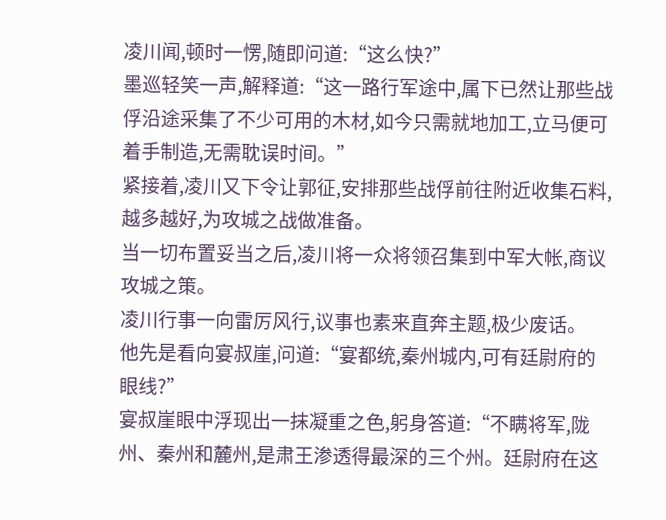凌川闻,顿时一愣,随即问道:“这么快?”
墨巡轻笑一声,解释道:“这一路行军途中,属下已然让那些战俘沿途采集了不少可用的木材,如今只需就地加工,立马便可着手制造,无需耽误时间。”
紧接着,凌川又下令让郭征,安排那些战俘前往附近收集石料,越多越好,为攻城之战做准备。
当一切布置妥当之后,凌川将一众将领召集到中军大帐,商议攻城之策。
凌川行事一向雷厉风行,议事也素来直奔主题,极少废话。
他先是看向宴叔崖,问道:“宴都统,秦州城内,可有廷尉府的眼线?”
宴叔崖眼中浮现出一抹凝重之色,躬身答道:“不瞒将军,陇州、秦州和麓州,是肃王渗透得最深的三个州。廷尉府在这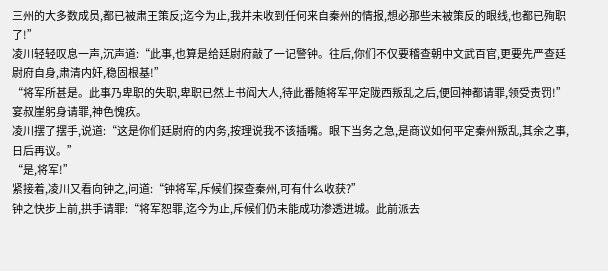三州的大多数成员,都已被肃王策反;迄今为止,我并未收到任何来自秦州的情报,想必那些未被策反的眼线,也都已殉职了!”
凌川轻轻叹息一声,沉声道:“此事,也算是给廷尉府敲了一记警钟。往后,你们不仅要稽查朝中文武百官,更要先严查廷尉府自身,肃清内奸,稳固根基!”
“将军所甚是。此事乃卑职的失职,卑职已然上书阎大人,待此番随将军平定陇西叛乱之后,便回神都请罪,领受责罚!”宴叔崖躬身请罪,神色愧疚。
凌川摆了摆手,说道:“这是你们廷尉府的内务,按理说我不该插嘴。眼下当务之急,是商议如何平定秦州叛乱,其余之事,日后再议。”
“是,将军!”
紧接着,凌川又看向钟之,问道:“钟将军,斥候们探查秦州,可有什么收获?”
钟之快步上前,拱手请罪:“将军恕罪,迄今为止,斥候们仍未能成功渗透进城。此前派去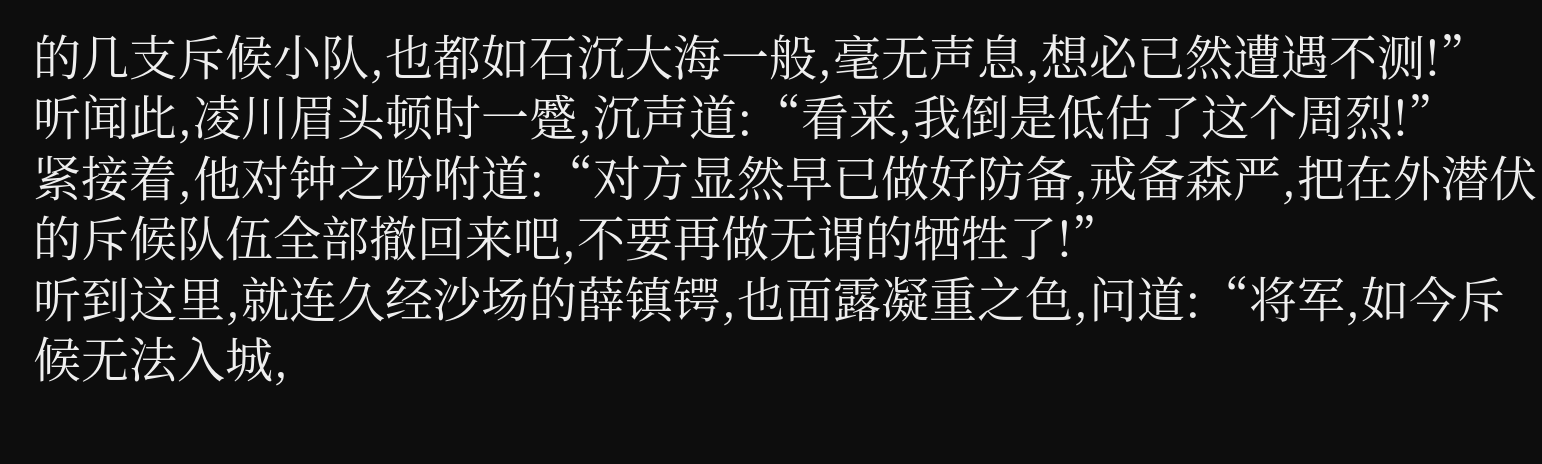的几支斥候小队,也都如石沉大海一般,毫无声息,想必已然遭遇不测!”
听闻此,凌川眉头顿时一蹙,沉声道:“看来,我倒是低估了这个周烈!”
紧接着,他对钟之吩咐道:“对方显然早已做好防备,戒备森严,把在外潜伏的斥候队伍全部撤回来吧,不要再做无谓的牺牲了!”
听到这里,就连久经沙场的薛镇锷,也面露凝重之色,问道:“将军,如今斥候无法入城,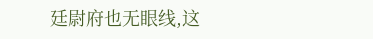廷尉府也无眼线,这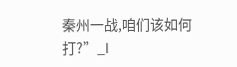秦州一战,咱们该如何打?”_l